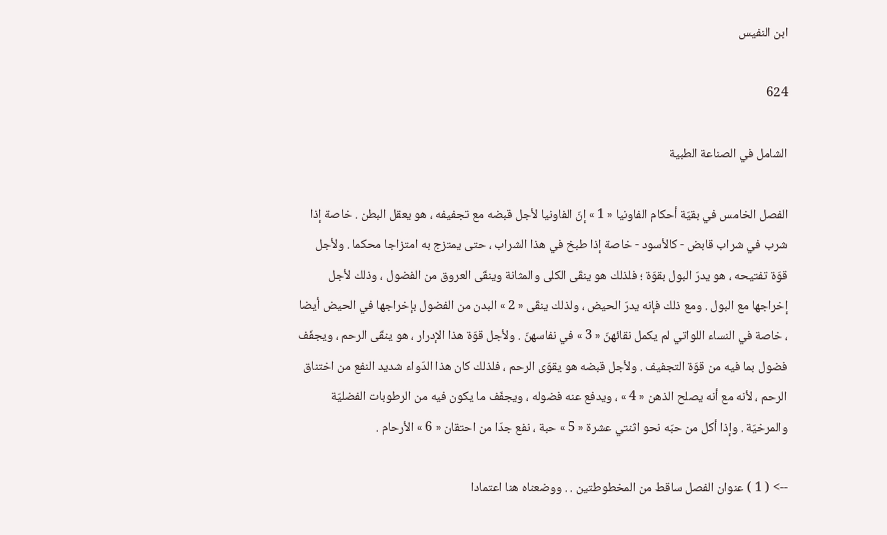ابن النفيس

624

الشامل في الصناعة الطبية

الفصل الخامس في بقيّة أحكام الفاونيا « 1 » إنّ الفاونيا لأجل قبضه مع تجفيفه ، هو يعقل البطن . خاصة إذا شرب في شراب قابض - كالأسود - خاصة إذا طبخ في هذا الشراب ، حتى يمتزج به امتزاجا محكما . ولأجل قوّة تفتيحه ، هو يدرّ البول بقوّة ؛ فلذلك هو ينقّى الكلى والمثانة وينقّى العروق من الفضول ، وذلك لأجل إخراجها مع البول . ومع ذلك فإنه يدرّ الحيض ، ولذلك ينقّى « 2 » البدن من الفضول بإخراجها في الحيض أيضا ، خاصة في النساء اللواتي لم يكمل نقائهنّ « 3 » في نفاسهنّ . ولأجل قوّة هذا الإدرار ، هو ينقّى الرحم ، ويجفّف فضول بما فيه من قوّة التجفيف . ولأجل قبضه هو يقوّى الرحم ، فلذلك كان هذا الدّواء شديد النفع من اختناق الرحم ، لأنه مع أنه يصلح الذهن « 4 » ، ويدفع عنه فضوله ، ويجفّف ما يكون فيه من الرطوبات الفضليّة والمرخيّة . وإذا أكل من حبّه نحو اثنتي عشرة « 5 » حبة ، نفع جدّا من احتقان « 6 » الأرحام .

--> ( 1 ) عنوان الفصل ساقط من المخطوطتين . . ووضعناه هنا اعتمادا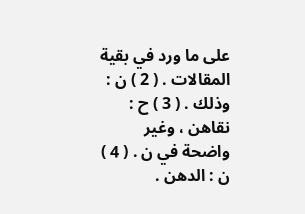على ما ورد في بقية المقالات . ( 2 ) ن : وذلك . ( 3 ) ح : نقاهن ، وغير واضحة في ن . ( 4 ) ن : الدهن .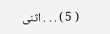( 5 ) . . . اثنى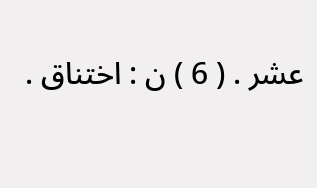عشر . ( 6 ) ن : اختناق .